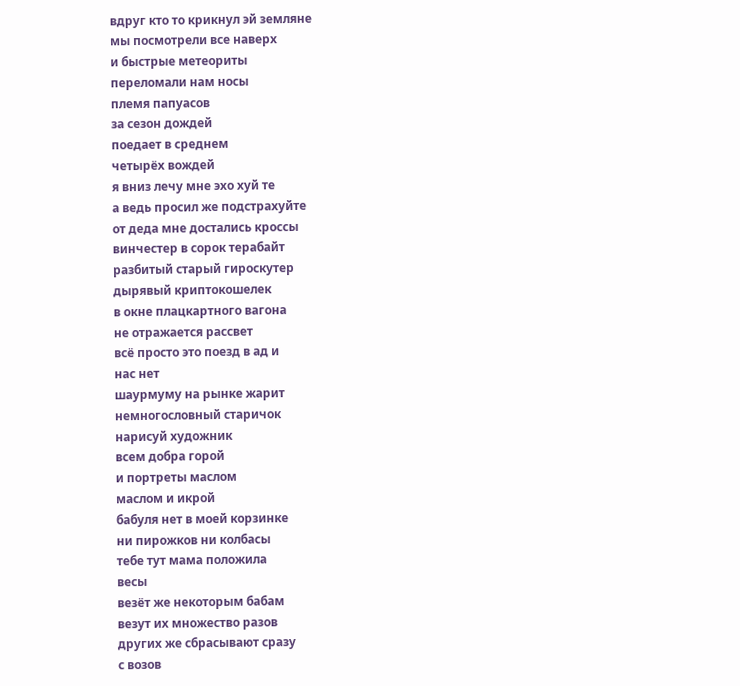вдруг кто то крикнул эй земляне
мы посмотрели все наверх
и быстрые метеориты
переломали нам носы
племя папуасов
за сезон дождей
поедает в среднем
четырёх вождей
я вниз лечу мне эхо хуй те
а ведь просил же подстрахуйте
от деда мне достались кроссы
винчестер в сорок терабайт
разбитый старый гироскутер
дырявый криптокошелек
в окне плацкартного вагона
не отражается рассвет
всё просто это поезд в ад и
нас нет
шаурмуму на рынке жарит
немногословный старичок
нарисуй художник
всем добра горой
и портреты маслом
маслом и икрой
бабуля нет в моей корзинке
ни пирожков ни колбасы
тебе тут мама положила
весы
везёт же некоторым бабам
везут их множество разов
других же сбрасывают сразу
с возов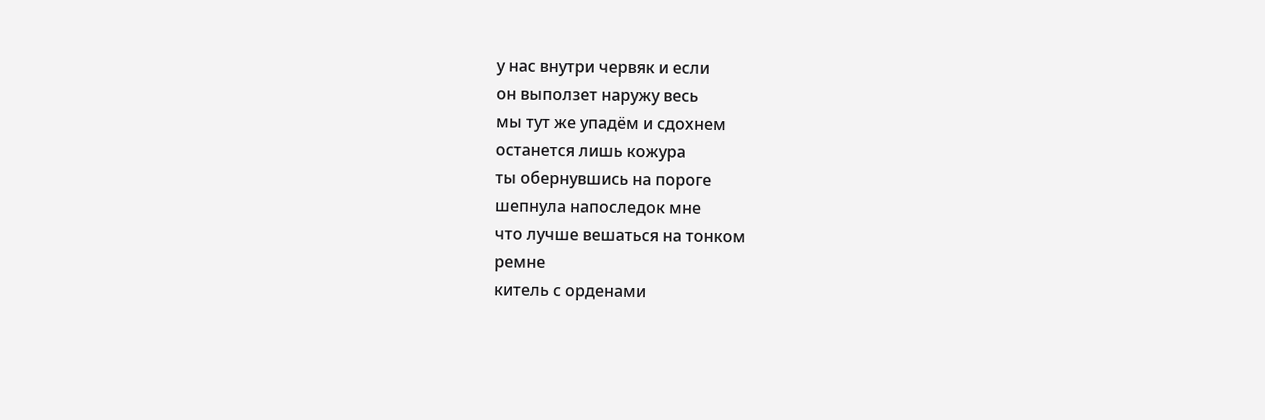у нас внутри червяк и если
он выползет наружу весь
мы тут же упадём и сдохнем
останется лишь кожура
ты обернувшись на пороге
шепнула напоследок мне
что лучше вешаться на тонком
ремне
китель с орденами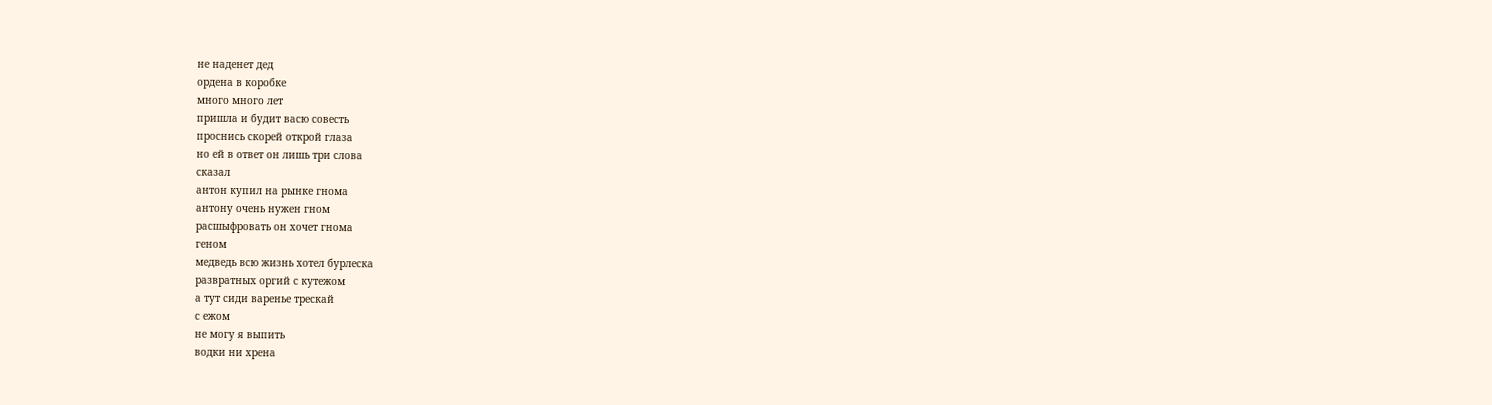не наденет дед
ордена в коробке
много много лет
пришла и будит васю совесть
проснись скорей открой глаза
но ей в ответ он лишь три слова
сказал
антон купил на рынке гнома
антону очень нужен гном
расшыфровать он хочет гнома
геном
медведь всю жизнь хотел бурлеска
развратных оргий с кутежом
а тут сиди варенье трескай
с ежом
не могу я выпить
водки ни хрена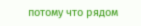потому что рядом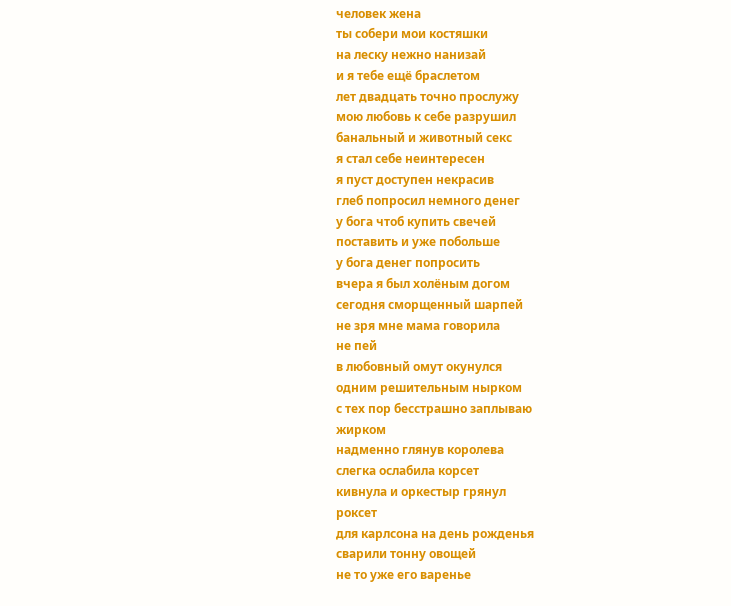человек жена
ты собери мои костяшки
на леску нежно нанизай
и я тебе ещё браслетом
лет двадцать точно прослужу
мою любовь к себе разрушил
банальный и животный секс
я стал себе неинтересен
я пуст доступен некрасив
глеб попросил немного денег
у бога чтоб купить свечей
поставить и уже побольше
у бога денег попросить
вчера я был холёным догом
сегодня сморщенный шарпей
не зря мне мама говорила
не пей
в любовный омут окунулся
одним решительным нырком
с тех пор бесстрашно заплываю
жирком
надменно глянув королева
слегка ослабила корсет
кивнула и оркестыр грянул
роксет
для карлсона на день рожденья
сварили тонну овощей
не то уже его варенье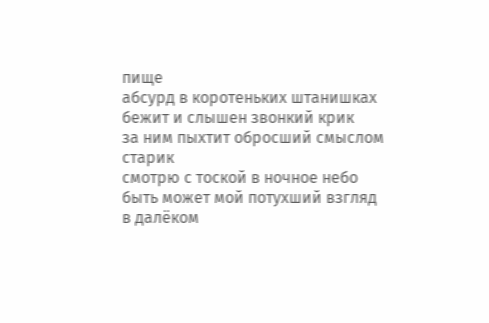пище
абсурд в коротеньких штанишках
бежит и слышен звонкий крик
за ним пыхтит обросший смыслом
старик
смотрю с тоской в ночное небо
быть может мой потухший взгляд
в далёком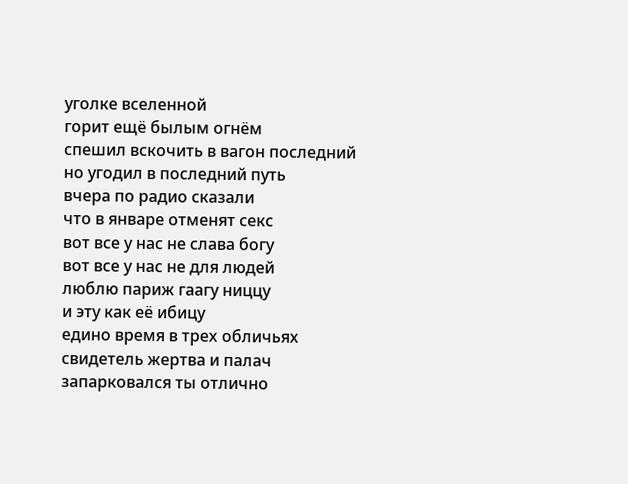уголке вселенной
горит ещё былым огнём
спешил вскочить в вагон последний
но угодил в последний путь
вчера по радио сказали
что в январе отменят секс
вот все у нас не слава богу
вот все у нас не для людей
люблю париж гаагу ниццу
и эту как её ибицу
едино время в трех обличьях
свидетель жертва и палач
запарковался ты отлично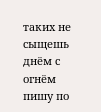таких не сыщешь днём с огнём
пишу по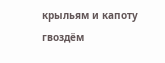крыльям и капоту
гвоздём